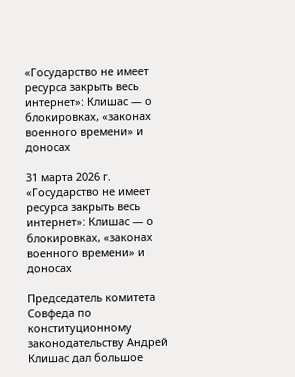«Государство не имеет ресурса закрыть весь интернет»: Клишас — о блокировках, «законах военного времени» и доносах

31 марта 2026 г.
«Государство не имеет ресурса закрыть весь интернет»: Клишас — о блокировках, «законах военного времени» и доносах

Председатель комитета Совфеда по конституционному законодательству Андрей Клишас дал большое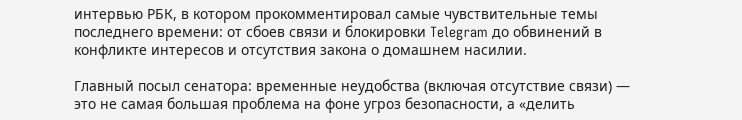интервью РБК, в котором прокомментировал самые чувствительные темы последнего времени: от сбоев связи и блокировки Telegram до обвинений в конфликте интересов и отсутствия закона о домашнем насилии.

Главный посыл сенатора: временные неудобства (включая отсутствие связи) — это не самая большая проблема на фоне угроз безопасности, а «делить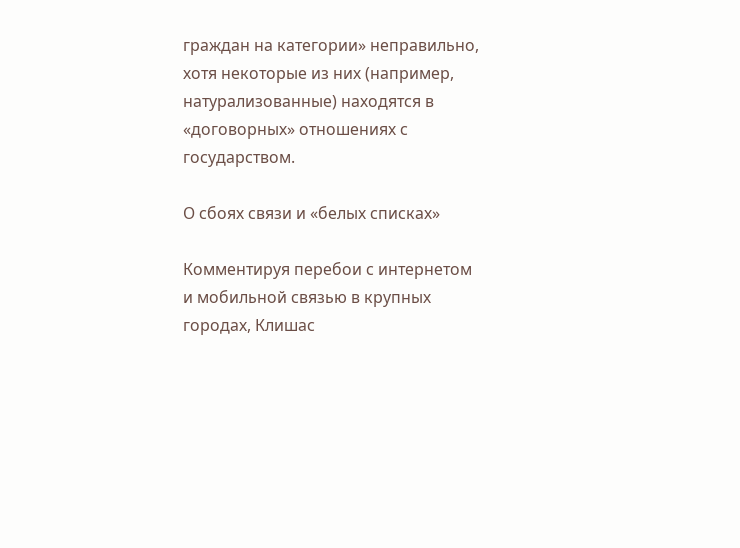граждан на категории» неправильно, хотя некоторые из них (например, натурализованные) находятся в «договорных» отношениях с государством.

О сбоях связи и «белых списках»

Комментируя перебои с интернетом и мобильной связью в крупных городах, Клишас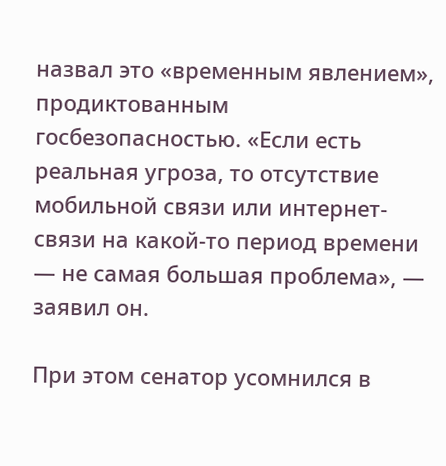назвал это «временным явлением», продиктованным госбезопасностью. «Если есть реальная угроза, то отсутствие мобильной связи или интернет-связи на какой-то период времени — не самая большая проблема», — заявил он.

При этом сенатор усомнился в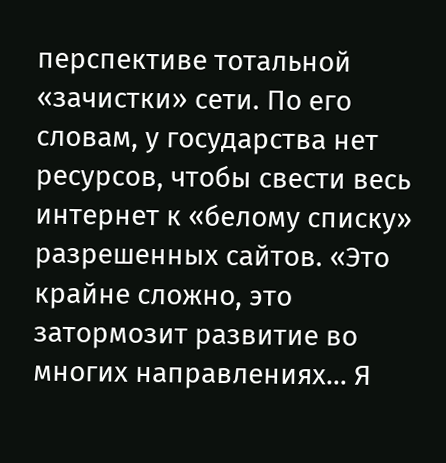перспективе тотальной «зачистки» сети. По его словам, у государства нет ресурсов, чтобы свести весь интернет к «белому списку» разрешенных сайтов. «Это крайне сложно, это затормозит развитие во многих направлениях… Я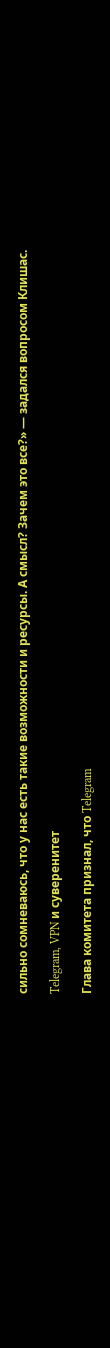сильно сомневаюсь, что у нас есть такие возможности и ресурсы. А смысл? Зачем это все?» — задался вопросом Клишас.

Telegram, VPN и суверенитет

Глава комитета признал, что Telegram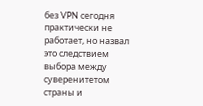без VPN сегодня практически не работает, но назвал это следствием выбора между суверенитетом страны и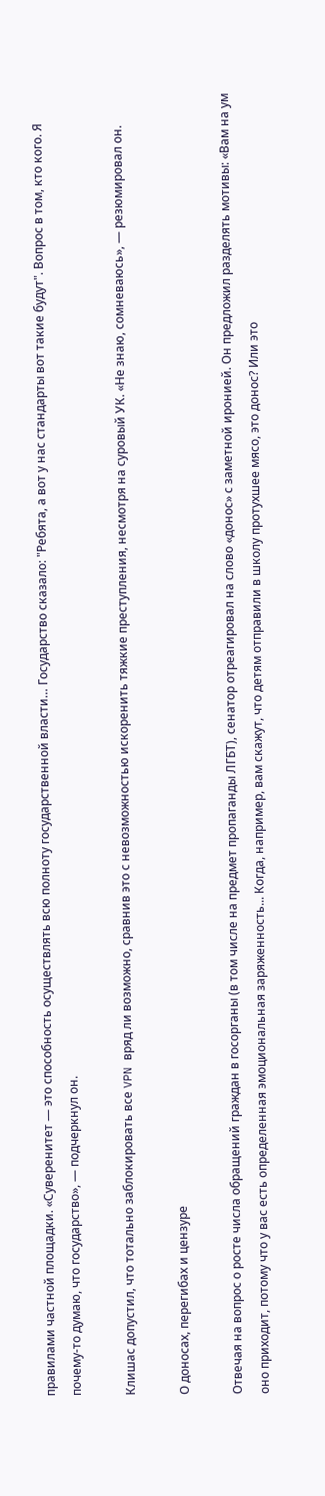правилами частной площадки. «Суверенитет — это способность осуществлять всю полноту государственной власти… Государство сказало: "Ребята, а вот у нас стандарты вот такие будут". Вопрос в том, кто кого. Я почему-то думаю, что государство», — подчеркнул он.

Клишас допустил, что тотально заблокировать все VPN вряд ли возможно, сравнив это с невозможностью искоренить тяжкие преступления, несмотря на суровый УК. «Не знаю, сомневаюсь», — резюмировал он.

О доносах, перегибах и цензуре

Отвечая на вопрос о росте числа обращений граждан в госорганы (в том числе на предмет пропаганды ЛГБТ), сенатор отреагировал на слово «донос» с заметной иронией. Он предложил разделять мотивы: «Вам на ум оно приходит, потому что у вас есть определенная эмоциональная заряженность... Когда, например, вам скажут, что детям отправили в школу протухшее мясо, это донос? Или это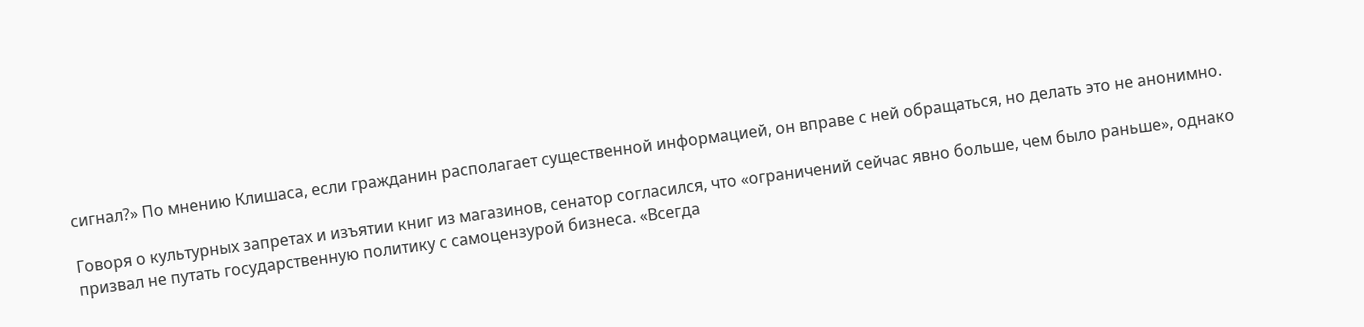сигнал?» По мнению Клишаса, если гражданин располагает существенной информацией, он вправе с ней обращаться, но делать это не анонимно.

Говоря о культурных запретах и изъятии книг из магазинов, сенатор согласился, что «ограничений сейчас явно больше, чем было раньше», однако призвал не путать государственную политику с самоцензурой бизнеса. «Всегда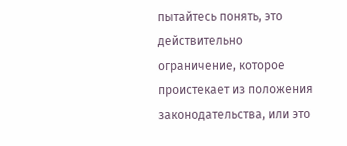пытайтесь понять, это действительно ограничение, которое проистекает из положения законодательства, или это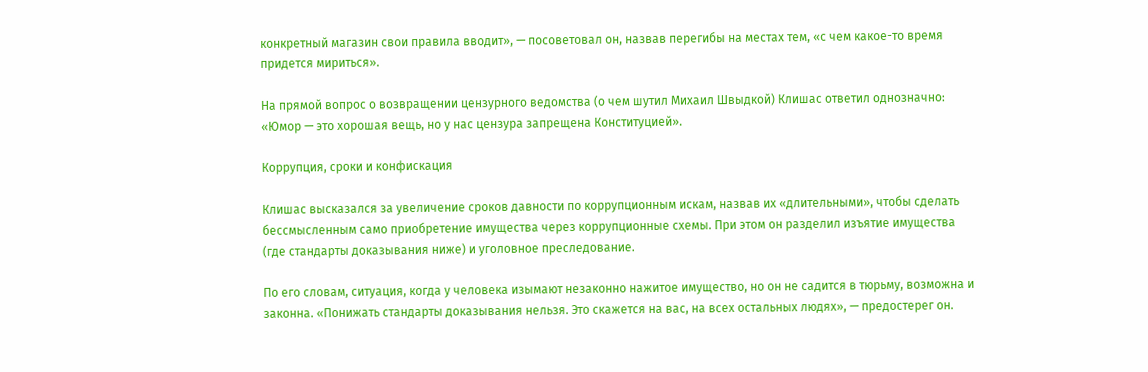конкретный магазин свои правила вводит», — посоветовал он, назвав перегибы на местах тем, «с чем какое-то время придется мириться».

На прямой вопрос о возвращении цензурного ведомства (о чем шутил Михаил Швыдкой) Клишас ответил однозначно: «Юмор — это хорошая вещь, но у нас цензура запрещена Конституцией».

Коррупция, сроки и конфискация

Клишас высказался за увеличение сроков давности по коррупционным искам, назвав их «длительными», чтобы сделать бессмысленным само приобретение имущества через коррупционные схемы. При этом он разделил изъятие имущества (где стандарты доказывания ниже) и уголовное преследование.

По его словам, ситуация, когда у человека изымают незаконно нажитое имущество, но он не садится в тюрьму, возможна и законна. «Понижать стандарты доказывания нельзя. Это скажется на вас, на всех остальных людях», — предостерег он.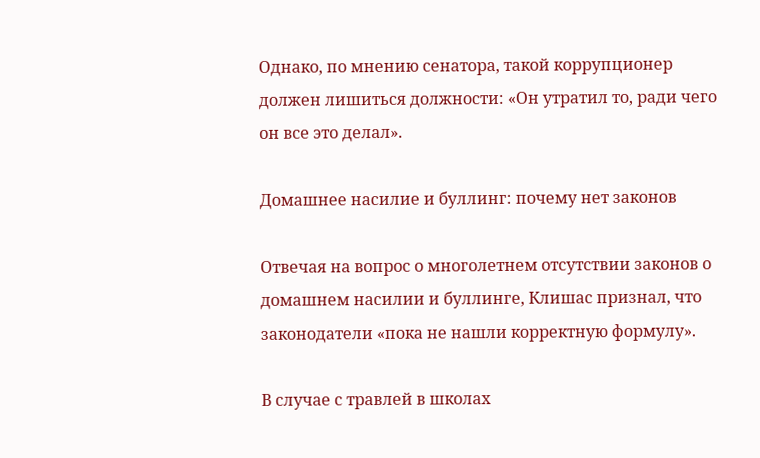Однако, по мнению сенатора, такой коррупционер должен лишиться должности: «Он утратил то, ради чего он все это делал».

Домашнее насилие и буллинг: почему нет законов

Отвечая на вопрос о многолетнем отсутствии законов о домашнем насилии и буллинге, Клишас признал, что законодатели «пока не нашли корректную формулу».

В случае с травлей в школах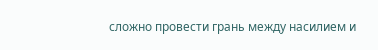сложно провести грань между насилием и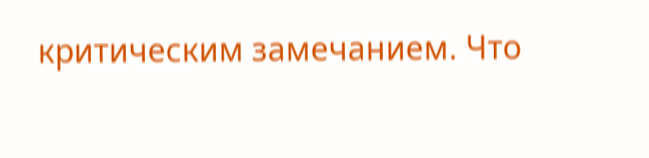критическим замечанием. Что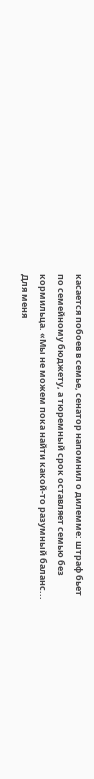касается побоев в семье, сенатор напомнил о дилемме: штраф бьет по семейному бюджету, а тюремный срок оставляет семью без кормильца. «Мы не можем пока найти какой-то разумный баланс... Для меня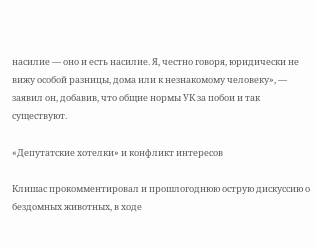насилие — оно и есть насилие. Я, честно говоря, юридически не вижу особой разницы, дома или к незнакомому человеку», — заявил он, добавив, что общие нормы УК за побои и так существуют.

«Депутатские хотелки» и конфликт интересов

Клишас прокомментировал и прошлогоднюю острую дискуссию о бездомных животных, в ходе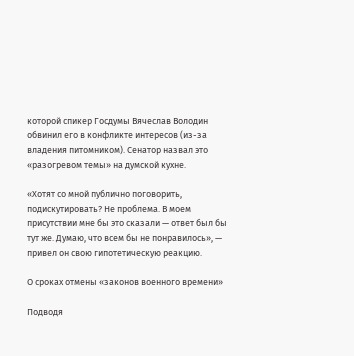которой спикер Госдумы Вячеслав Володин обвинил его в конфликте интересов (из-за владения питомником). Сенатор назвал это «разогревом темы» на думской кухне.

«Хотят со мной публично поговорить, подискутировать? Не проблема. В моем присутствии мне бы это сказали — ответ был бы тут же. Думаю, что всем бы не понравилось», — привел он свою гипотетическую реакцию.

О сроках отмены «законов военного времени»

Подводя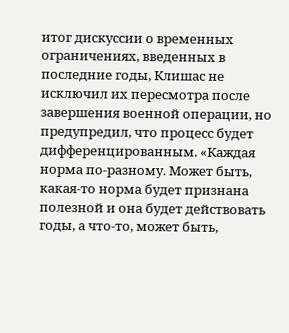итог дискуссии о временных ограничениях, введенных в последние годы, Клишас не исключил их пересмотра после завершения военной операции, но предупредил, что процесс будет дифференцированным. «Каждая норма по-разному. Может быть, какая-то норма будет признана полезной и она будет действовать годы, а что-то, может быть,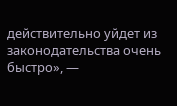действительно уйдет из законодательства очень быстро», —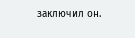заключил он.